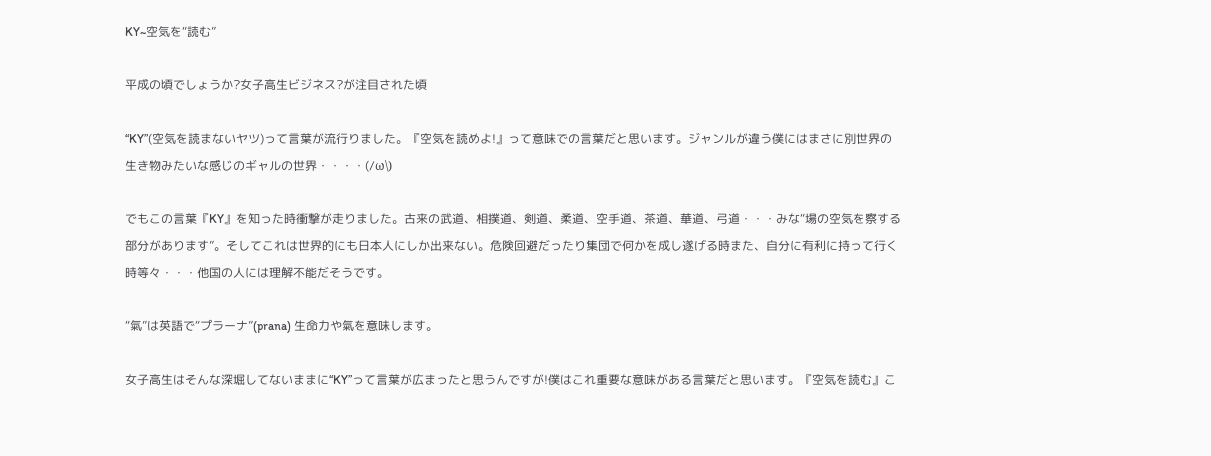KY~空気を“読む”

平成の頃でしょうか?女子高生ビジネス?が注目された頃

“KY”(空気を読まないヤツ)って言葉が流行りました。『空気を読めよ!』って意味での言葉だと思います。ジャンルが違う僕にはまさに別世界の生き物みたいな感じのギャルの世界・・・・(/ω\)

でもこの言葉『KY』を知った時衝撃が走りました。古来の武道、相撲道、剣道、柔道、空手道、茶道、華道、弓道・・・みな“場の空気を察する部分があります”。そしてこれは世界的にも日本人にしか出来ない。危険回避だったり集団で何かを成し遂げる時また、自分に有利に持って行く時等々・・・他国の人には理解不能だそうです。

“氣”は英語で“プラーナ”(prana) 生命力や氣を意味します。

女子高生はそんな深堀してないままに“KY”って言葉が広まったと思うんですが!僕はこれ重要な意味がある言葉だと思います。『空気を読む』こ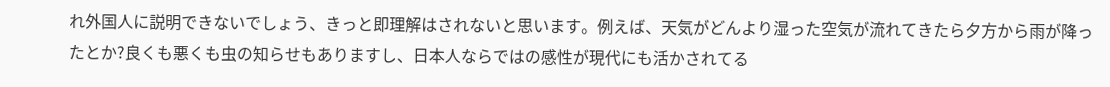れ外国人に説明できないでしょう、きっと即理解はされないと思います。例えば、天気がどんより湿った空気が流れてきたら夕方から雨が降ったとか?良くも悪くも虫の知らせもありますし、日本人ならではの感性が現代にも活かされてる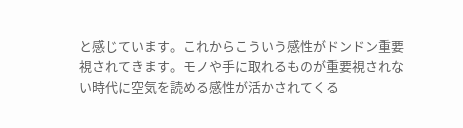と感じています。これからこういう感性がドンドン重要視されてきます。モノや手に取れるものが重要視されない時代に空気を読める感性が活かされてくる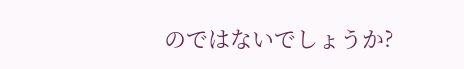のではないでしょうか?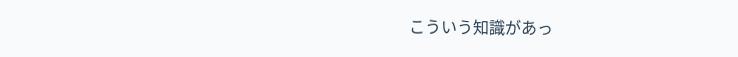こういう知識があっ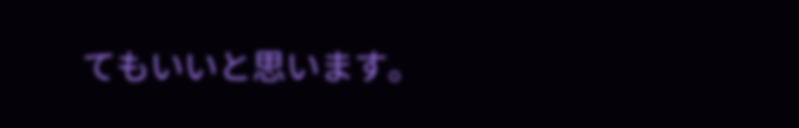てもいいと思います。